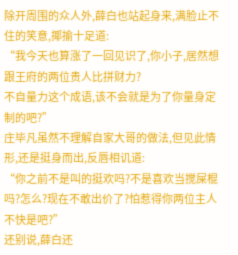除开周围的众人外,薛白也站起身来,满脸止不住的笑意,揶揄十足道:
“我今天也算涨了一回见识了,你小子,居然想跟王府的两位贵人比拼财力?
不自量力这个成语,该不会就是为了你量身定制的吧?”
庄毕凡虽然不理解自家大哥的做法,但见此情形,还是挺身而出,反唇相讥道:
“你之前不是叫的挺欢吗?不是喜欢当搅屎棍吗?怎么?现在不敢出价了?怕惹得你两位主人不快是吧?”
还别说,薛白还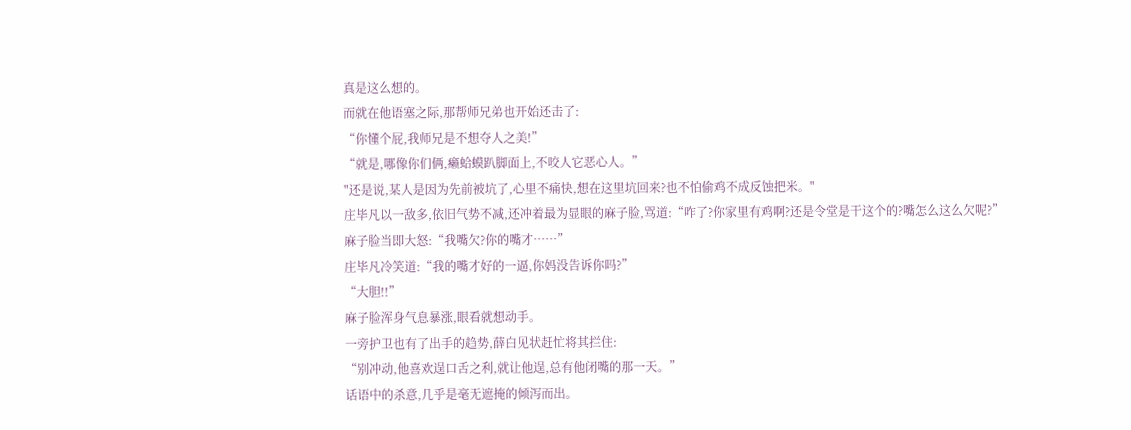真是这么想的。
而就在他语塞之际,那帮师兄弟也开始还击了:
“你懂个屁,我师兄是不想夺人之美!”
“就是,哪像你们俩,癞蛤蟆趴脚面上,不咬人它恶心人。”
"还是说,某人是因为先前被坑了,心里不痛快,想在这里坑回来?也不怕偷鸡不成反蚀把米。"
庄毕凡以一敌多,依旧气势不减,还冲着最为显眼的麻子脸,骂道:“咋了?你家里有鸡啊?还是令堂是干这个的?嘴怎么这么欠呢?”
麻子脸当即大怒:“我嘴欠?你的嘴才……”
庄毕凡冷笑道:“我的嘴才好的一逼,你妈没告诉你吗?”
“大胆!!”
麻子脸浑身气息暴涨,眼看就想动手。
一旁护卫也有了出手的趋势,薛白见状赶忙将其拦住:
“别冲动,他喜欢逞口舌之利,就让他逞,总有他闭嘴的那一天。”
话语中的杀意,几乎是毫无遮掩的倾泻而出。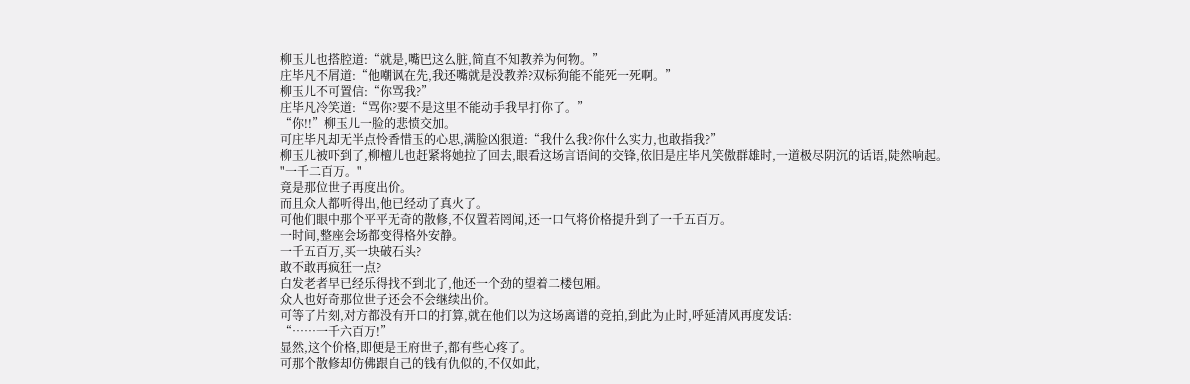柳玉儿也搭腔道:“就是,嘴巴这么脏,简直不知教养为何物。”
庄毕凡不屑道:“他嘲讽在先,我还嘴就是没教养?双标狗能不能死一死啊。”
柳玉儿不可置信:“你骂我?”
庄毕凡冷笑道:“骂你?要不是这里不能动手我早打你了。”
“你!!”柳玉儿一脸的悲愤交加。
可庄毕凡却无半点怜香惜玉的心思,满脸凶狠道:“我什么我?你什么实力,也敢指我?”
柳玉儿被吓到了,柳檀儿也赶紧将她拉了回去,眼看这场言语间的交锋,依旧是庄毕凡笑傲群雄时,一道极尽阴沉的话语,陡然响起。
"一千二百万。"
竟是那位世子再度出价。
而且众人都听得出,他已经动了真火了。
可他们眼中那个平平无奇的散修,不仅置若罔闻,还一口气将价格提升到了一千五百万。
一时间,整座会场都变得格外安静。
一千五百万,买一块破石头?
敢不敢再疯狂一点?
白发老者早已经乐得找不到北了,他还一个劲的望着二楼包厢。
众人也好奇那位世子还会不会继续出价。
可等了片刻,对方都没有开口的打算,就在他们以为这场离谱的竞拍,到此为止时,呼延清风再度发话:
“……一千六百万!”
显然,这个价格,即便是王府世子,都有些心疼了。
可那个散修却仿佛跟自己的钱有仇似的,不仅如此,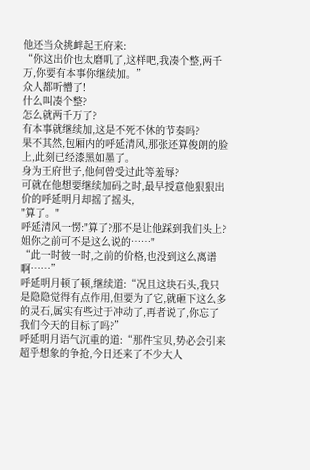他还当众挑衅起王府来:
“你这出价也太磨叽了,这样吧,我凑个整,两千万,你要有本事你继续加。”
众人都听懵了!
什么叫凑个整?
怎么就两千万了?
有本事就继续加,这是不死不休的节奏吗?
果不其然,包厢内的呼延清风,那张还算俊朗的脸上,此刻已经漆黑如墨了。
身为王府世子,他何曾受过此等羞辱?
可就在他想要继续加码之时,最早授意他狠狠出价的呼延明月却摇了摇头,
"算了。"
呼延清风一愣:"算了?那不是让他踩到我们头上?姐你之前可不是这么说的……"
“此一时彼一时,之前的价格,也没到这么离谱啊……”
呼延明月顿了顿,继续道:“况且这块石头,我只是隐隐觉得有点作用,但要为了它,就砸下这么多的灵石,属实有些过于冲动了,再者说了,你忘了我们今天的目标了吗?”
呼延明月语气沉重的道:“那件宝贝,势必会引来超乎想象的争抢,今日还来了不少大人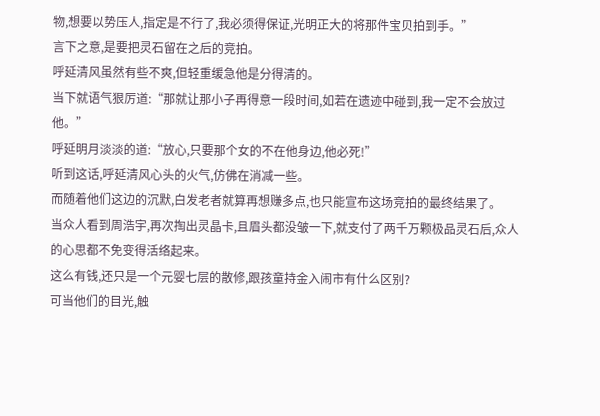物,想要以势压人,指定是不行了,我必须得保证,光明正大的将那件宝贝拍到手。”
言下之意,是要把灵石留在之后的竞拍。
呼延清风虽然有些不爽,但轻重缓急他是分得清的。
当下就语气狠厉道:“那就让那小子再得意一段时间,如若在遗迹中碰到,我一定不会放过他。”
呼延明月淡淡的道:“放心,只要那个女的不在他身边,他必死!”
听到这话,呼延清风心头的火气,仿佛在消减一些。
而随着他们这边的沉默,白发老者就算再想赚多点,也只能宣布这场竞拍的最终结果了。
当众人看到周浩宇,再次掏出灵晶卡,且眉头都没皱一下,就支付了两千万颗极品灵石后,众人的心思都不免变得活络起来。
这么有钱,还只是一个元婴七层的散修,跟孩童持金入闹市有什么区别?
可当他们的目光,触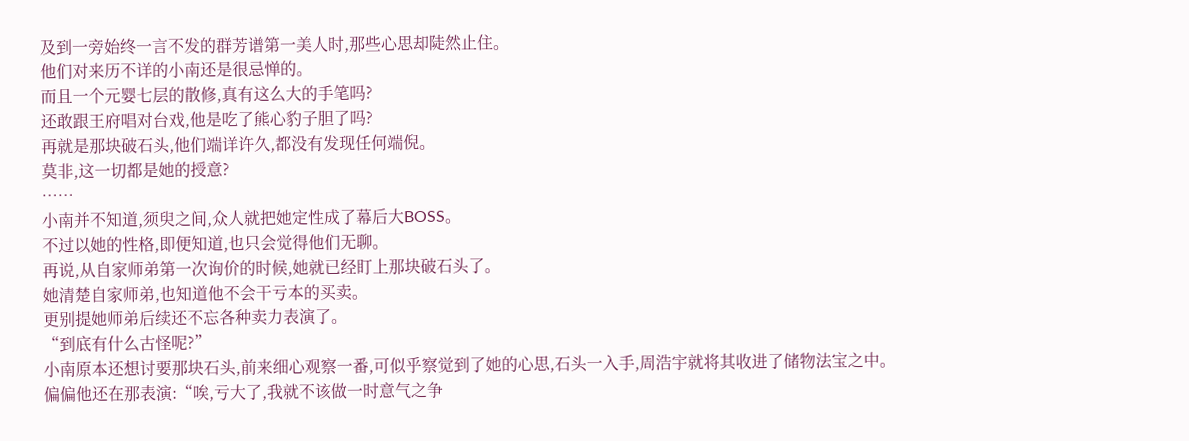及到一旁始终一言不发的群芳谱第一美人时,那些心思却陡然止住。
他们对来历不详的小南还是很忌惮的。
而且一个元婴七层的散修,真有这么大的手笔吗?
还敢跟王府唱对台戏,他是吃了熊心豹子胆了吗?
再就是那块破石头,他们端详许久,都没有发现任何端倪。
莫非,这一切都是她的授意?
……
小南并不知道,须臾之间,众人就把她定性成了幕后大BOSS。
不过以她的性格,即便知道,也只会觉得他们无聊。
再说,从自家师弟第一次询价的时候,她就已经盯上那块破石头了。
她清楚自家师弟,也知道他不会干亏本的买卖。
更别提她师弟后续还不忘各种卖力表演了。
“到底有什么古怪呢?”
小南原本还想讨要那块石头,前来细心观察一番,可似乎察觉到了她的心思,石头一入手,周浩宇就将其收进了储物法宝之中。
偏偏他还在那表演:“唉,亏大了,我就不该做一时意气之争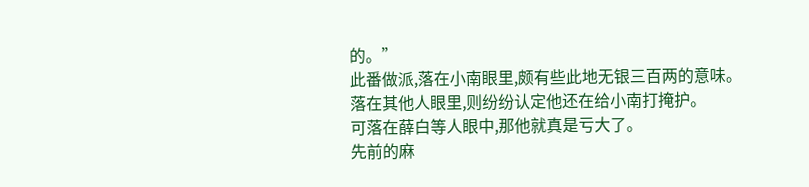的。”
此番做派,落在小南眼里,颇有些此地无银三百两的意味。
落在其他人眼里,则纷纷认定他还在给小南打掩护。
可落在薛白等人眼中,那他就真是亏大了。
先前的麻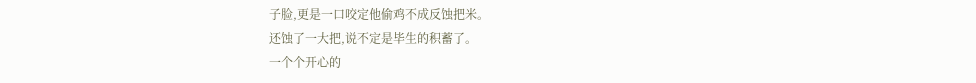子脸,更是一口咬定他偷鸡不成反蚀把米。
还蚀了一大把,说不定是毕生的积蓄了。
一个个开心的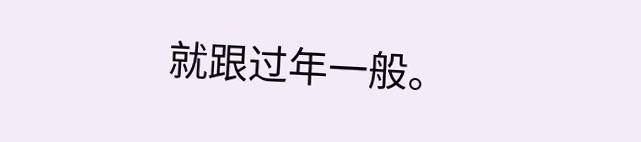就跟过年一般。